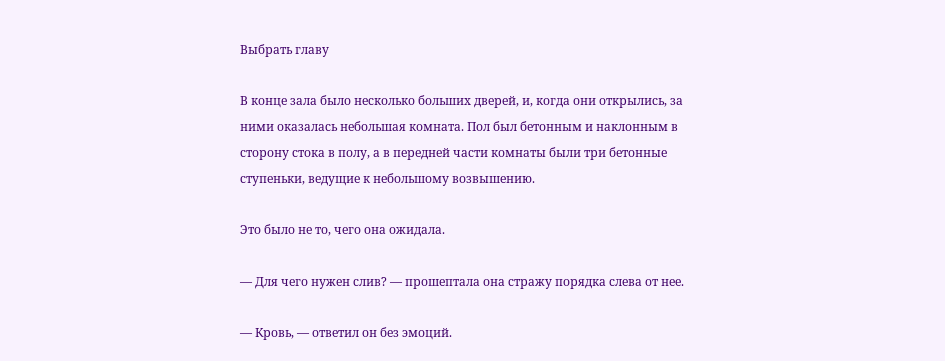Выбрать главу

В конце зала было несколько больших дверей, и, когда они открылись, за ними оказалась небольшая комната. Пол был бетонным и наклонным в сторону стока в полу, а в передней части комнаты были три бетонные ступеньки, ведущие к небольшому возвышению.

Это было не то, чего она ожидала.

— Для чего нужен слив? — прошептала она стражу порядка слева от нее.

— Кровь, — ответил он без эмоций.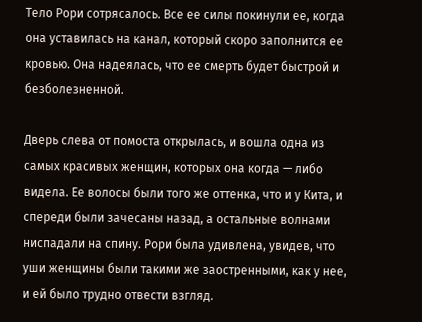Тело Рори сотрясалось. Все ее силы покинули ее, когда она уставилась на канал, который скоро заполнится ее кровью. Она надеялась, что ее смерть будет быстрой и безболезненной.

Дверь слева от помоста открылась, и вошла одна из самых красивых женщин, которых она когда — либо видела. Ее волосы были того же оттенка, что и у Кита, и спереди были зачесаны назад, а остальные волнами ниспадали на спину. Рори была удивлена, увидев, что уши женщины были такими же заостренными, как у нее, и ей было трудно отвести взгляд.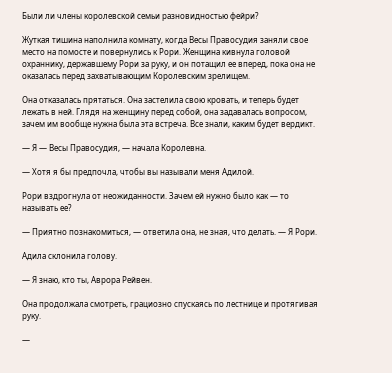Были ли члены королевской семьи разновидностью фейри?

Жуткая тишина наполнила комнату, когда Весы Правосудия заняли свое место на помосте и повернулись к Рори. Женщина кивнула головой охраннику, державшему Рори за руку, и он потащил ее вперед, пока она не оказалась перед захватывающим Королевским зрелищем.

Она отказалась прятаться. Она застелила свою кровать, и теперь будет лежать в ней. Глядя на женщину перед собой, она задавалась вопросом, зачем им вообще нужна была эта встреча. Все знали, каким будет вердикт.

— Я — Весы Правосудия, — начала Королевна.

— Хотя я бы предпочла, чтобы вы называли меня Адилой.

Рори вздрогнула от неожиданности. Зачем ей нужно было как — то называть ее?

— Приятно познакомиться, — ответила она, не зная, что делать. — Я Рори.

Адила склонила голову.

— Я знаю, кто ты, Аврора Рейвен.

Она продолжала смотреть, грациозно спускаясь по лестнице и протягивая руку.

—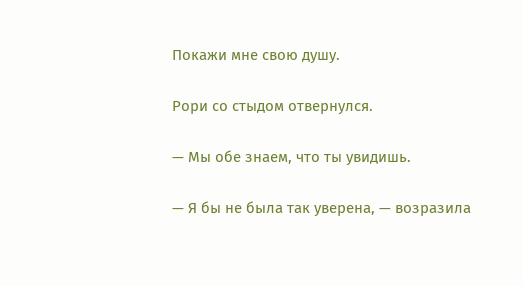Покажи мне свою душу.

Рори со стыдом отвернулся.

— Мы обе знаем, что ты увидишь.

— Я бы не была так уверена, — возразила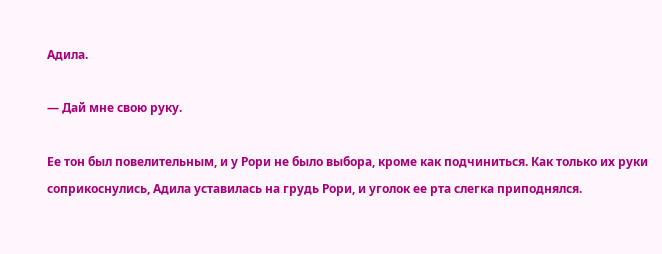Адила.

— Дай мне свою руку.

Ее тон был повелительным, и у Рори не было выбора, кроме как подчиниться. Как только их руки соприкоснулись, Адила уставилась на грудь Рори, и уголок ее рта слегка приподнялся.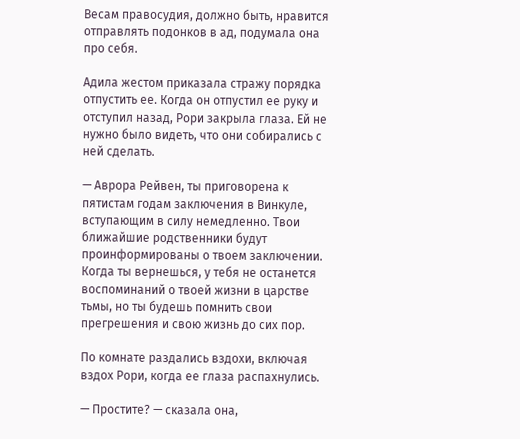Весам правосудия, должно быть, нравится отправлять подонков в ад, подумала она про себя.

Адила жестом приказала стражу порядка отпустить ее. Когда он отпустил ее руку и отступил назад, Рори закрыла глаза. Ей не нужно было видеть, что они собирались с ней сделать.

— Аврора Рейвен, ты приговорена к пятистам годам заключения в Винкуле, вступающим в силу немедленно. Твои ближайшие родственники будут проинформированы о твоем заключении. Когда ты вернешься, у тебя не останется воспоминаний о твоей жизни в царстве тьмы, но ты будешь помнить свои прегрешения и свою жизнь до сих пор.

По комнате раздались вздохи, включая вздох Рори, когда ее глаза распахнулись.

— Простите? — сказала она,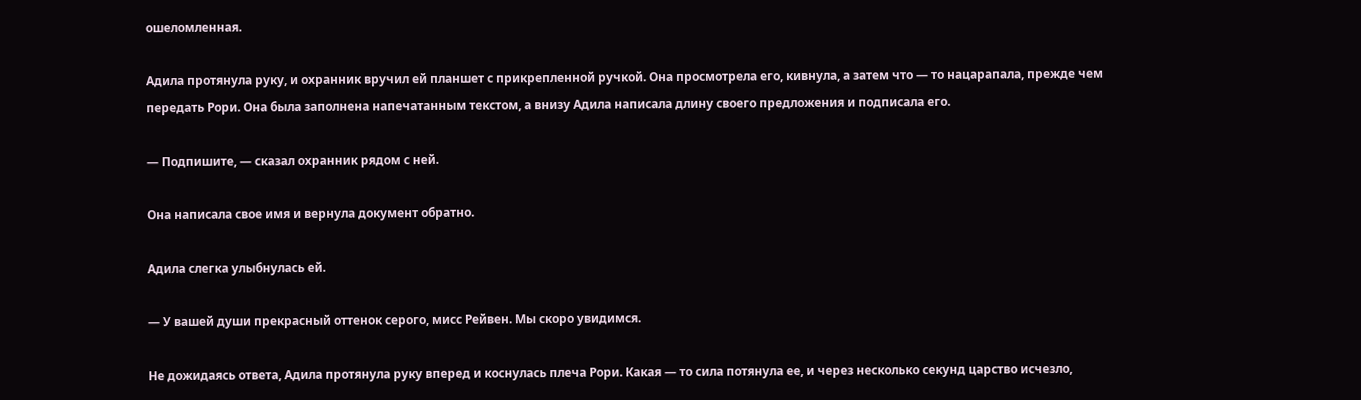ошеломленная.

Адила протянула руку, и охранник вручил ей планшет с прикрепленной ручкой. Она просмотрела его, кивнула, а затем что — то нацарапала, прежде чем передать Рори. Она была заполнена напечатанным текстом, а внизу Адила написала длину своего предложения и подписала его.

— Подпишите, — сказал охранник рядом с ней.

Она написала свое имя и вернула документ обратно.

Адила слегка улыбнулась ей.

— У вашей души прекрасный оттенок серого, мисс Рейвен. Мы скоро увидимся.

Не дожидаясь ответа, Адила протянула руку вперед и коснулась плеча Рори. Какая — то сила потянула ее, и через несколько секунд царство исчезло,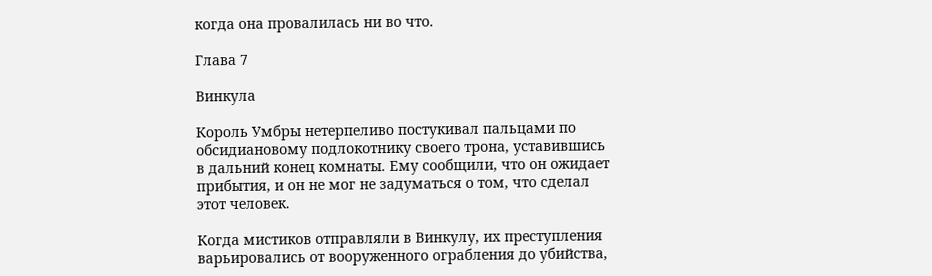когда она провалилась ни во что.

Глава 7

Винкула

Король Умбры нетерпеливо постукивал пальцами по обсидиановому подлокотнику своего трона, уставившись в дальний конец комнаты. Ему сообщили, что он ожидает прибытия, и он не мог не задуматься о том, что сделал этот человек.

Когда мистиков отправляли в Винкулу, их преступления варьировались от вооруженного ограбления до убийства,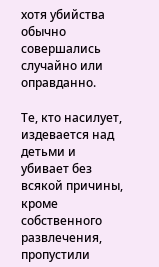хотя убийства обычно совершались случайно или оправданно.

Те, кто насилует, издевается над детьми и убивает без всякой причины, кроме собственного развлечения, пропустили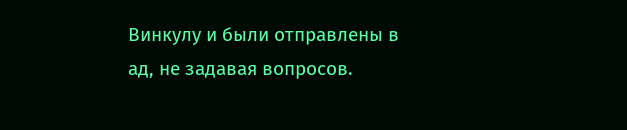Винкулу и были отправлены в ад, не задавая вопросов.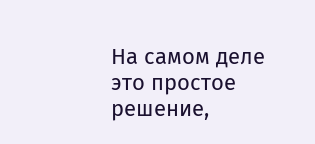На самом деле это простое решение,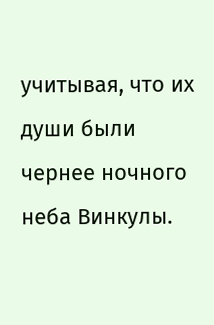учитывая, что их души были чернее ночного неба Винкулы.